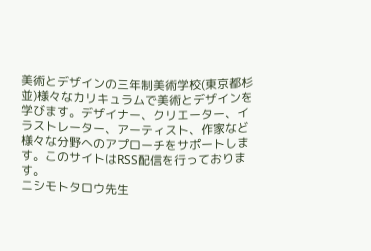美術とデザインの三年制美術学校(東京都杉並)様々なカリキュラムで美術とデザインを学びます。デザイナー、クリエーター、イラストレーター、アーティスト、作家など様々な分野へのアプローチをサポートします。このサイトはRSS配信を行っております。
ニシモトタロウ先生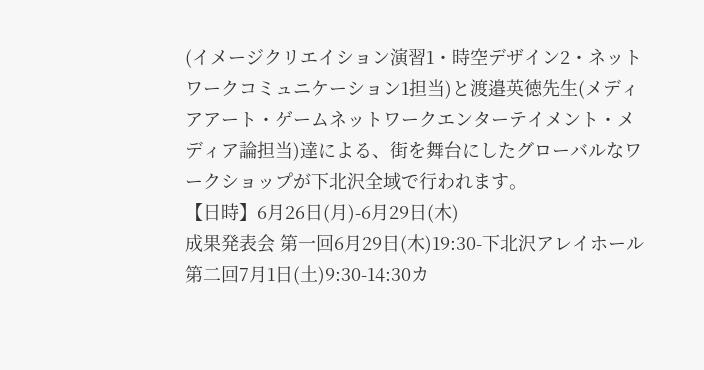(イメージクリエイション演習1・時空デザイン2・ネットワークコミュニケーション1担当)と渡邉英徳先生(メディアアート・ゲームネットワークエンターテイメント・メディア論担当)達による、街を舞台にしたグローバルなワークショップが下北沢全域で行われます。
【日時】6月26日(月)-6月29日(木)
成果発表会 第一回6月29日(木)19:30-下北沢アレイホール
第二回7月1日(土)9:30-14:30カ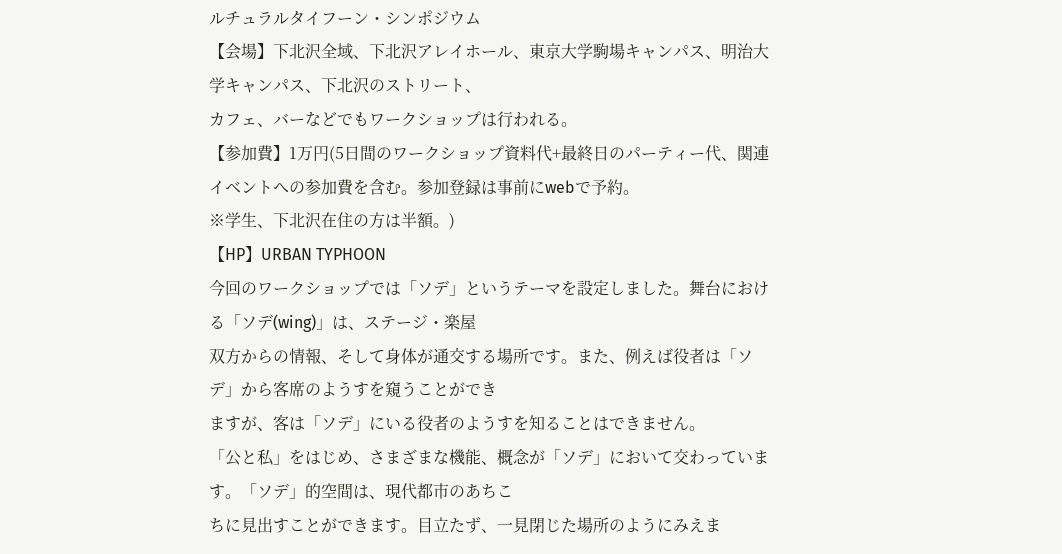ルチュラルタイフーン・シンポジウム
【会場】下北沢全域、下北沢アレイホール、東京大学駒場キャンパス、明治大学キャンパス、下北沢のストリート、
カフェ、バーなどでもワークショップは行われる。
【参加費】1万円(5日間のワークショップ資料代+最終日のパーティー代、関連イベントへの参加費を含む。参加登録は事前にwebで予約。
※学生、下北沢在住の方は半額。)
【HP】URBAN TYPHOON
今回のワークショップでは「ソデ」というテーマを設定しました。舞台における「ソデ(wing)」は、ステージ・楽屋
双方からの情報、そして身体が通交する場所です。また、例えば役者は「ソデ」から客席のようすを窺うことができ
ますが、客は「ソデ」にいる役者のようすを知ることはできません。
「公と私」をはじめ、さまざまな機能、概念が「ソデ」において交わっています。「ソデ」的空間は、現代都市のあちこ
ちに見出すことができます。目立たず、一見閉じた場所のようにみえま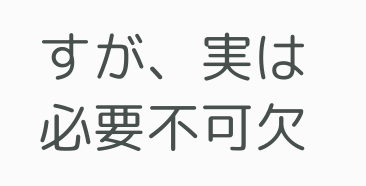すが、実は必要不可欠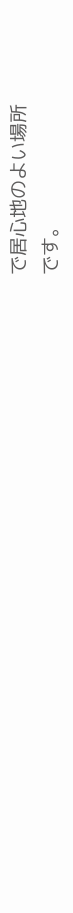で居心地のよい場所
です。